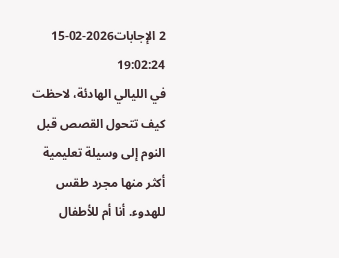2 الإجابات2026-02-15 19:02:24
في الليالي الهادئة، لاحظت كيف تتحول القصص قبل النوم إلى وسيلة تعليمية أكثر منها مجرد طقس للهدوء. أنا أم للأطفال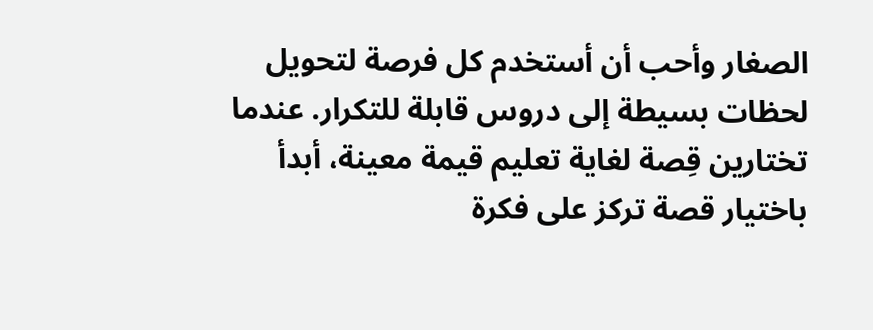الصغار وأحب أن أستخدم كل فرصة لتحويل لحظات بسيطة إلى دروس قابلة للتكرار. عندما تختارين قِصة لغاية تعليم قيمة معينة، أبدأ باختيار قصة تركز على فكرة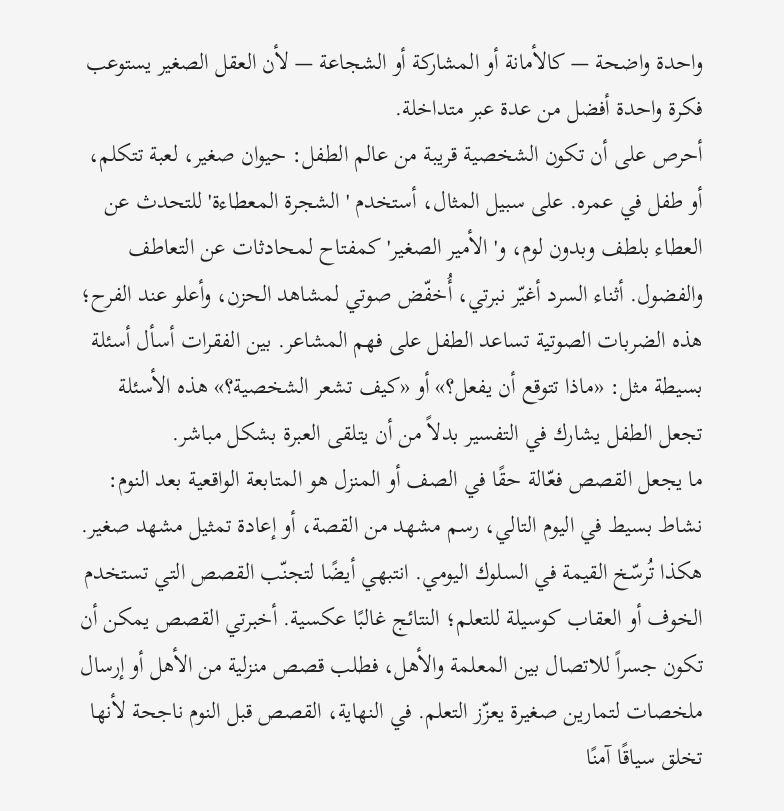واحدة واضحة — كالأمانة أو المشاركة أو الشجاعة — لأن العقل الصغير يستوعب فكرة واحدة أفضل من عدة عبر متداخلة.
أحرص على أن تكون الشخصية قريبة من عالم الطفل: حيوان صغير، لعبة تتكلم، أو طفل في عمره. على سبيل المثال، أستخدم 'الشجرة المعطاءة' للتحدث عن العطاء بلطف وبدون لوم، و'الأمير الصغير' كمفتاح لمحادثات عن التعاطف والفضول. أثناء السرد أغيّر نبرتي، أُخفّض صوتي لمشاهد الحزن، وأعلو عند الفرح؛ هذه الضربات الصوتية تساعد الطفل على فهم المشاعر. بين الفقرات أسأل أسئلة بسيطة مثل: «ماذا تتوقع أن يفعل؟» أو «كيف تشعر الشخصية؟» هذه الأسئلة تجعل الطفل يشارك في التفسير بدلاً من أن يتلقى العبرة بشكل مباشر.
ما يجعل القصص فعّالة حقًا في الصف أو المنزل هو المتابعة الواقعية بعد النوم: نشاط بسيط في اليوم التالي، رسم مشهد من القصة، أو إعادة تمثيل مشهد صغير. هكذا تُرسّخ القيمة في السلوك اليومي. انتبهي أيضًا لتجنّب القصص التي تستخدم الخوف أو العقاب كوسيلة للتعلم؛ النتائج غالبًا عكسية. أخبرتي القصص يمكن أن تكون جسراً للاتصال بين المعلمة والأهل، فطلب قصص منزلية من الأهل أو إرسال ملخصات لتمارين صغيرة يعزّز التعلم. في النهاية، القصص قبل النوم ناجحة لأنها تخلق سياقًا آمنًا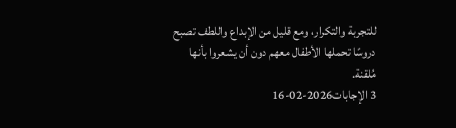للتجربة والتكرار، ومع قليل من الإبداع واللطف تصبح دروسًا تحملها الأطفال معهم دون أن يشعروا بأنها مُلقنة.
3 الإجابات2026-02-16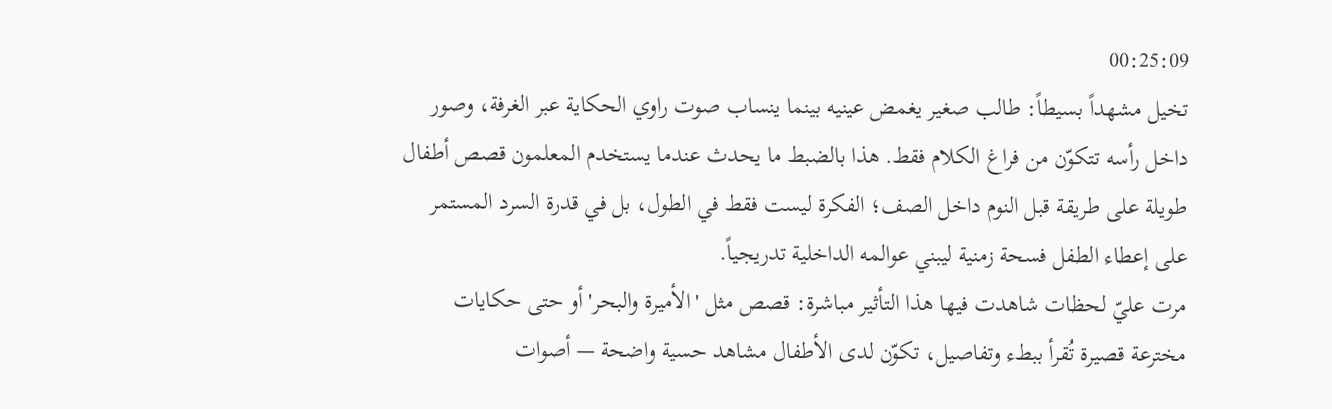00:25:09
تخيل مشهداً بسيطاً: طالب صغير يغمض عينيه بينما ينساب صوت راوي الحكاية عبر الغرفة، وصور داخل رأسه تتكوّن من فراغ الكلام فقط. هذا بالضبط ما يحدث عندما يستخدم المعلمون قصص أطفال طويلة على طريقة قبل النوم داخل الصف؛ الفكرة ليست فقط في الطول، بل في قدرة السرد المستمر على إعطاء الطفل فسحة زمنية ليبني عوالمه الداخلية تدريجياً.
مرت عليّ لحظات شاهدت فيها هذا التأثير مباشرة: قصص مثل 'الأميرة والبحر' أو حتى حكايات مخترعة قصيرة تُقرأ ببطء وتفاصيل، تكوّن لدى الأطفال مشاهد حسية واضحة — أصوات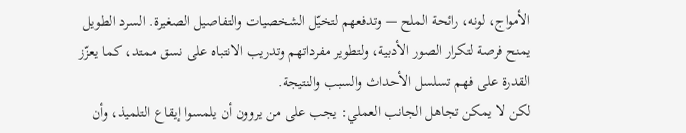الأمواج، لونه، رائحة الملح — وتدفعهم لتخيّل الشخصيات والتفاصيل الصغيرة. السرد الطويل يمنح فرصة لتكرار الصور الأدبية، ولتطوير مفرداتهم وتدريب الانتباه على نسق ممتد، كما يعزّز القدرة على فهم تسلسل الأحداث والسبب والنتيجة.
لكن لا يمكن تجاهل الجانب العملي: يجب على من يروون أن يلمسوا إيقاع التلميذ، وأن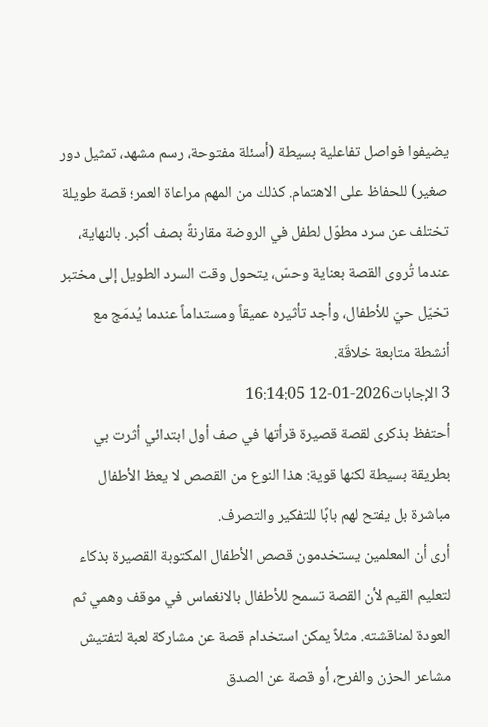يضيفوا فواصل تفاعلية بسيطة (أسئلة مفتوحة، رسم مشهد، تمثيل دور صغير) للحفاظ على الاهتمام. كذلك من المهم مراعاة العمر؛ قصة طويلة تختلف عن سرد مطوّل لطفل في الروضة مقارنةً بصف أكبر. بالنهاية، عندما تُروى القصة بعناية وحسّ، يتحول وقت السرد الطويل إلى مختبر تخيّل حيّ للأطفال، وأجد تأثيره عميقاً ومستداماً عندما يُدمَج مع أنشطة متابعة خلاقَة.
3 الإجابات2026-01-12 16:14:05
أحتفظ بذكرى لقصة قصيرة قرأتها في صف أول ابتدائي أثرت بي بطريقة بسيطة لكنها قوية: هذا النوع من القصص لا يعظ الأطفال مباشرة بل يفتح لهم بابًا للتفكير والتصرف.
أرى أن المعلمين يستخدمون قصص الأطفال المكتوبة القصيرة بذكاء لتعليم القيم لأن القصة تسمح للأطفال بالانغماس في موقف وهمي ثم العودة لمناقشته. مثلاً يمكن استخدام قصة عن مشاركة لعبة لتفتيش مشاعر الحزن والفرح، أو قصة عن الصدق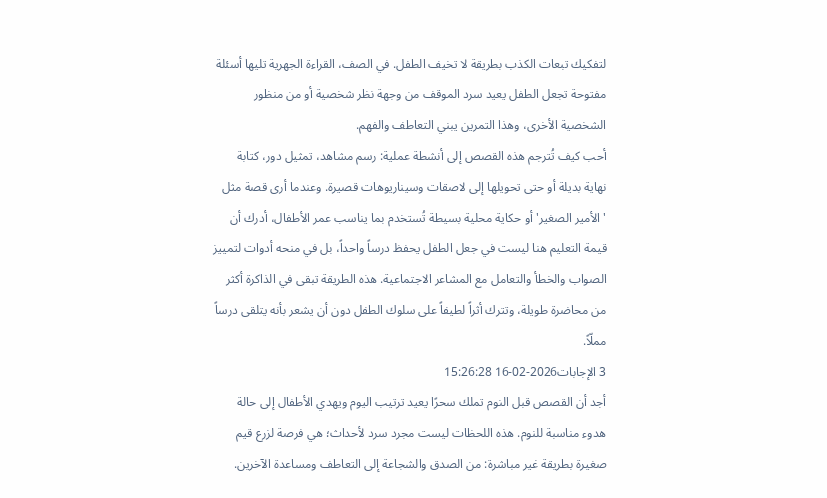لتفكيك تبعات الكذب بطريقة لا تخيف الطفل. في الصف، القراءة الجهرية تليها أسئلة مفتوحة تجعل الطفل يعيد سرد الموقف من وجهة نظر شخصية أو من منظور الشخصية الأخرى، وهذا التمرين يبني التعاطف والفهم.
أحب كيف تُترجم هذه القصص إلى أنشطة عملية: رسم مشاهد، تمثيل دور، كتابة نهاية بديلة أو حتى تحويلها إلى لاصقات وسيناريوهات قصيرة. وعندما أرى قصة مثل 'الأمير الصغير' أو حكاية محلية بسيطة تُستخدم بما يناسب عمر الأطفال، أدرك أن قيمة التعليم هنا ليست في جعل الطفل يحفظ درساً واحداً، بل في منحه أدوات لتمييز الصواب والخطأ والتعامل مع المشاعر الاجتماعية. هذه الطريقة تبقى في الذاكرة أكثر من محاضرة طويلة، وتترك أثراً لطيفاً على سلوك الطفل دون أن يشعر بأنه يتلقى درساً مملّاً.
3 الإجابات2026-02-16 15:26:28
أجد أن القصص قبل النوم تملك سحرًا يعيد ترتيب اليوم ويهدي الأطفال إلى حالة هدوء مناسبة للنوم. هذه اللحظات ليست مجرد سرد لأحداث؛ هي فرصة لزرع قيم صغيرة بطريقة غير مباشرة: من الصدق والشجاعة إلى التعاطف ومساعدة الآخرين.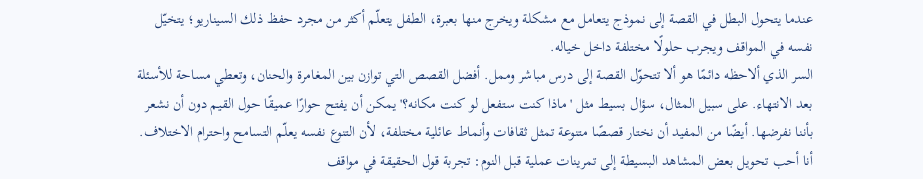عندما يتحول البطل في القصة إلى نموذج يتعامل مع مشكلة ويخرج منها بعبرة، الطفل يتعلّم أكثر من مجرد حفظ ذلك السيناريو؛ يتخيّل نفسه في المواقف ويجرب حلولًا مختلفة داخل خياله.
السر الذي ألاحظه دائمًا هو ألا تتحوّل القصة إلى درس مباشر وممل. أفضل القصص التي توازن بين المغامرة والحنان، وتعطي مساحة للأسئلة بعد الانتهاء. على سبيل المثال، سؤال بسيط مثل 'ماذا كنت ستفعل لو كنت مكانه؟' يمكن أن يفتح حوارًا عميقًا حول القيم دون أن نشعر بأننا نفرضها. أيضًا من المفيد أن نختار قصصًا متنوعة تمثل ثقافات وأنماط عائلية مختلفة، لأن التنوع نفسه يعلّم التسامح واحترام الاختلاف.
أنا أحب تحويل بعض المشاهد البسيطة إلى تمرينات عملية قبل النوم: تجربة قول الحقيقة في مواقف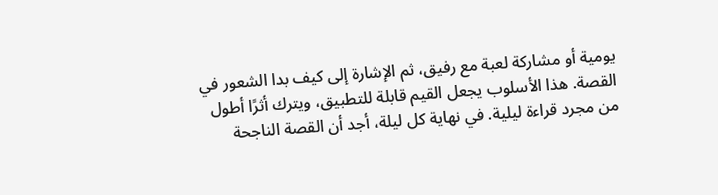يومية أو مشاركة لعبة مع رفيق، ثم الإشارة إلى كيف بدا الشعور في القصة. هذا الأسلوب يجعل القيم قابلة للتطبيق، ويترك أثرًا أطول من مجرد قراءة ليلية. في نهاية كل ليلة، أجد أن القصة الناجحة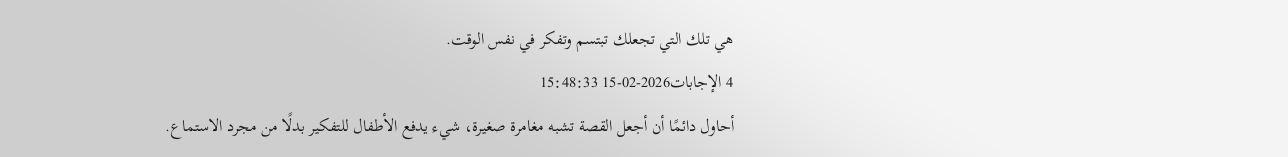هي تلك التي تجعلك تبتسم وتفكر في نفس الوقت.
4 الإجابات2026-02-15 15:48:33
أحاول دائمًا أن أجعل القصة تشبه مغامرة صغيرة، شيء يدفع الأطفال للتفكير بدلًا من مجرد الاستماع.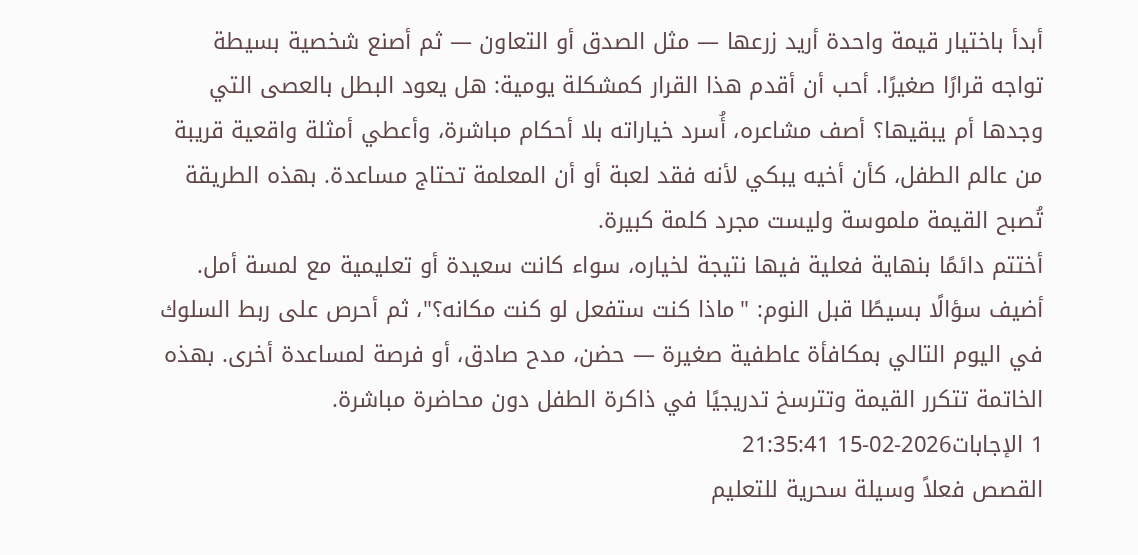أبدأ باختيار قيمة واحدة أريد زرعها — مثل الصدق أو التعاون — ثم أصنع شخصية بسيطة تواجه قرارًا صغيرًا. أحب أن أقدم هذا القرار كمشكلة يومية: هل يعود البطل بالعصى التي وجدها أم يبقيها؟ أصف مشاعره، أُسرد خياراته بلا أحكام مباشرة، وأعطي أمثلة واقعية قريبة من عالم الطفل، كأن أخيه يبكي لأنه فقد لعبة أو أن المعلمة تحتاج مساعدة. بهذه الطريقة تُصبح القيمة ملموسة وليست مجرد كلمة كبيرة.
أختتم دائمًا بنهاية فعلية فيها نتيجة لخياره، سواء كانت سعيدة أو تعليمية مع لمسة أمل. أضيف سؤالًا بسيطًا قبل النوم: "ماذا كنت ستفعل لو كنت مكانه؟"، ثم أحرص على ربط السلوك في اليوم التالي بمكافأة عاطفية صغيرة — حضن، مدح صادق، أو فرصة لمساعدة أخرى. بهذه الخاتمة تتكرر القيمة وتترسخ تدريجيًا في ذاكرة الطفل دون محاضرة مباشرة.
1 الإجابات2026-02-15 21:35:41
القصص فعلاً وسيلة سحرية للتعليم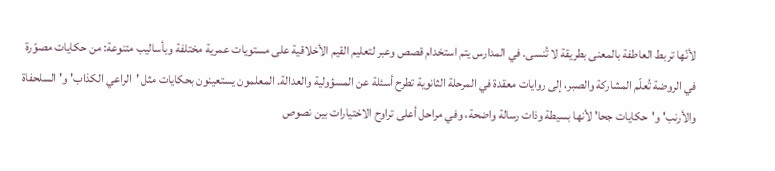لأنّها تربط العاطفة بالمعنى بطريقة لا تُنسى. في المدارس يتم استخدام قصص وعبر لتعليم القيم الأخلاقية على مستويات عمرية مختلفة وبأساليب متنوعة: من حكايات مصوّرة في الروضة تُعلّم المشاركة والصبر، إلى روايات معقدة في المرحلة الثانوية تطرح أسئلة عن المسؤولية والعدالة. المعلمون يستعينون بحكايات مثل 'الراعي الكذاب' و'السلحفاة والأرنب' و'حكايات جحا' لأنها بسيطة وذات رسالة واضحة، وفي مراحل أعلى تراوح الاختيارات بين نصوص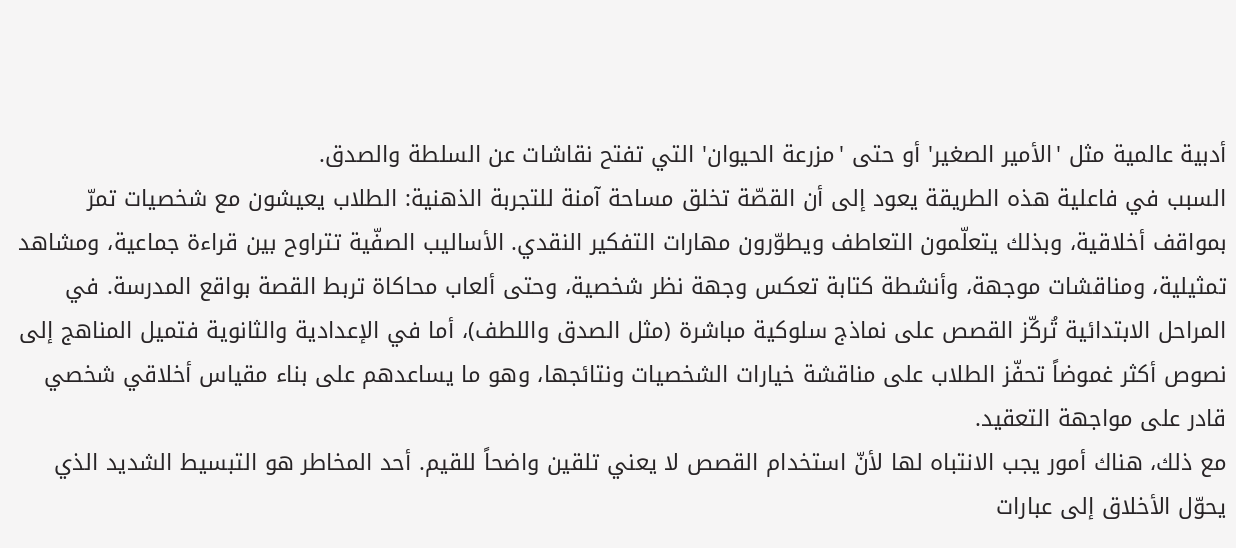أدبية عالمية مثل 'الأمير الصغير' أو حتى 'مزرعة الحيوان' التي تفتح نقاشات عن السلطة والصدق.
السبب في فاعلية هذه الطريقة يعود إلى أن القصّة تخلق مساحة آمنة للتجربة الذهنية: الطلاب يعيشون مع شخصيات تمرّ بمواقف أخلاقية، وبذلك يتعلّمون التعاطف ويطوّرون مهارات التفكير النقدي. الأساليب الصفّية تتراوح بين قراءة جماعية، ومشاهد تمثيلية، ومناقشات موجهة، وأنشطة كتابة تعكس وجهة نظر شخصية، وحتى ألعاب محاكاة تربط القصة بواقع المدرسة. في المراحل الابتدائية تُركّز القصص على نماذج سلوكية مباشرة (مثل الصدق واللطف)، أما في الإعدادية والثانوية فتميل المناهج إلى نصوص أكثر غموضاً تحفّز الطلاب على مناقشة خيارات الشخصيات ونتائجها، وهو ما يساعدهم على بناء مقياس أخلاقي شخصي قادر على مواجهة التعقيد.
مع ذلك، هناك أمور يجب الانتباه لها لأنّ استخدام القصص لا يعني تلقين واضحاً للقيم. أحد المخاطر هو التبسيط الشديد الذي يحوّل الأخلاق إلى عبارات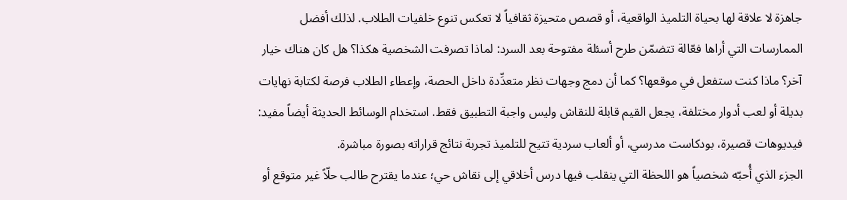جاهزة لا علاقة لها بحياة التلميذ الواقعية، أو قصص متحيزة ثقافياً لا تعكس تنوع خلفيات الطلاب. لذلك أفضل الممارسات التي أراها فعّالة تتضمّن طرح أسئلة مفتوحة بعد السرد: لماذا تصرفت الشخصية هكذا؟ هل كان هناك خيار آخر؟ ماذا كنت ستفعل في موقعها؟ كما أن دمج وجهات نظر متعدِّدة داخل الحصة، وإعطاء الطلاب فرصة لكتابة نهايات بديلة أو لعب أدوار مختلفة، يجعل القيم قابلة للنقاش وليس واجبة التطبيق فقط. استخدام الوسائط الحديثة أيضاً مفيد: فيديوهات قصيرة، بودكاست مدرسي، أو ألعاب سردية تتيح للتلميذ تجربة نتائج قراراته بصورة مباشرة.
الجزء الذي أُحبّه شخصياً هو اللحظة التي ينقلب فيها درس أخلاقي إلى نقاش حي؛ عندما يقترح طالب حلّاً غير متوقع أو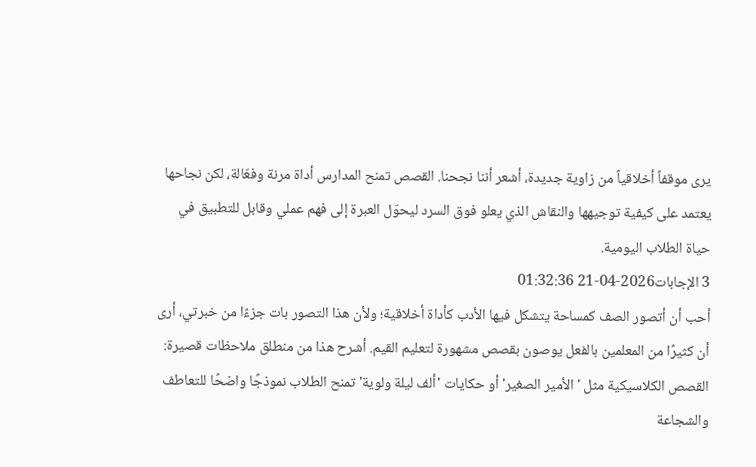يرى موقفاً أخلاقياً من زاوية جديدة، أشعر أننا نجحنا. القصص تمنح المدارس أداة مرنة وفعّالة، لكن نجاحها يعتمد على كيفية توجيهها والنقاش الذي يعلو فوق السرد ليحوّل العبرة إلى فهم عملي وقابل للتطبيق في حياة الطلاب اليومية.
3 الإجابات2026-04-21 01:32:36
أحب أن أتصور الصف كمساحة يتشكل فيها الأدب كأداة أخلاقية؛ ولأن هذا التصور بات جزءًا من خبرتي، أرى أن كثيرًا من المعلمين بالفعل يوصون بقصص مشهورة لتعليم القيم. أشرح هذا من منطلق ملاحظات قصيرة: القصص الكلاسيكية مثل 'الأمير الصغير' أو حكايات 'ألف ليلة ولوية' تمنح الطلاب نموذجًا واضحًا للتعاطف والشجاعة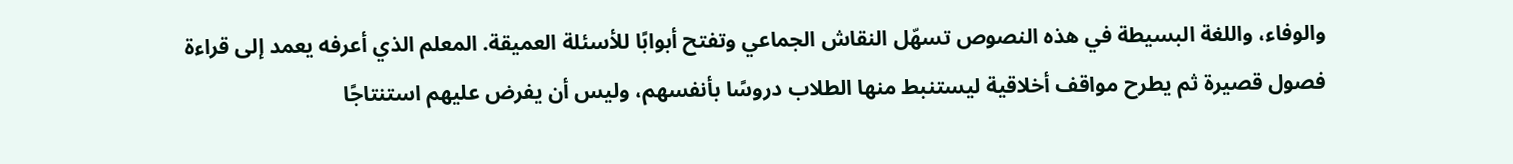والوفاء، واللغة البسيطة في هذه النصوص تسهّل النقاش الجماعي وتفتح أبوابًا للأسئلة العميقة. المعلم الذي أعرفه يعمد إلى قراءة فصول قصيرة ثم يطرح مواقف أخلاقية ليستنبط منها الطلاب دروسًا بأنفسهم، وليس أن يفرض عليهم استنتاجًا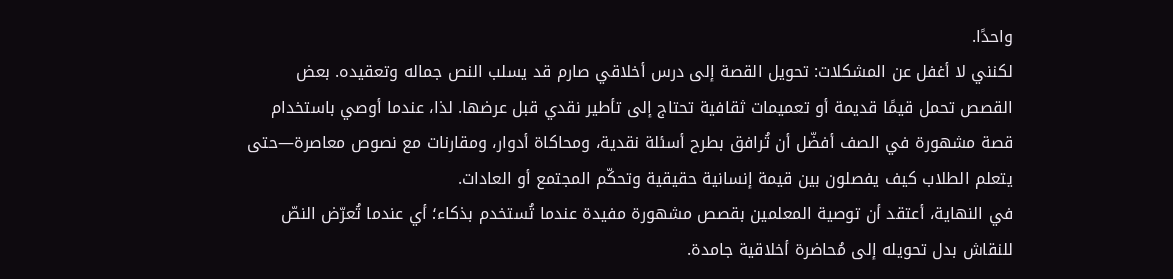واحدًا.
لكنني لا أغفل عن المشكلات: تحويل القصة إلى درس أخلاقي صارم قد يسلب النص جماله وتعقيده. بعض القصص تحمل قيمًا قديمة أو تعميمات ثقافية تحتاج إلى تأطير نقدي قبل عرضها. لذا، عندما أوصي باستخدام قصة مشهورة في الصف أفضّل أن تُرافق بطرح أسئلة نقدية، ومحاكاة أدوار، ومقارنات مع نصوص معاصرة—حتى يتعلم الطلاب كيف يفصلون بين قيمة إنسانية حقيقية وتحكّم المجتمع أو العادات.
في النهاية، أعتقد أن توصية المعلمين بقصص مشهورة مفيدة عندما تُستخدم بذكاء؛ أي عندما تُعرّض النصّ للنقاش بدل تحويله إلى مُحاضرة أخلاقية جامدة.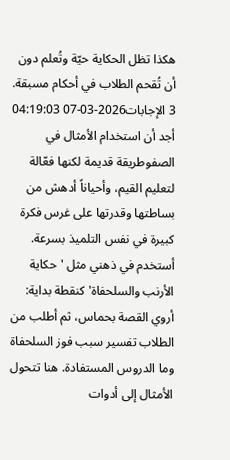هكذا تظل الحكاية حيّة وتُعلم دون أن تُقحم الطلاب في أحكام مسبقة.
3 الإجابات2026-03-07 04:19:03
أجد أن استخدام الأمثال في الصفوطريقة قديمة لكنها فعّالة لتعليم القيم، وأحياناً أدهش من بساطتها وقدرتها على غرس فكرة كبيرة في نفس التلميذ بسرعة. أستخدم في ذهني مثل 'حكاية الأرنب والسلحفاة' كنقطة بداية: أروي القصة بحماس، ثم أطلب من الطلاب تفسير سبب فوز السلحفاة وما الدروس المستفادة. هنا تتحول الأمثال إلى أدوات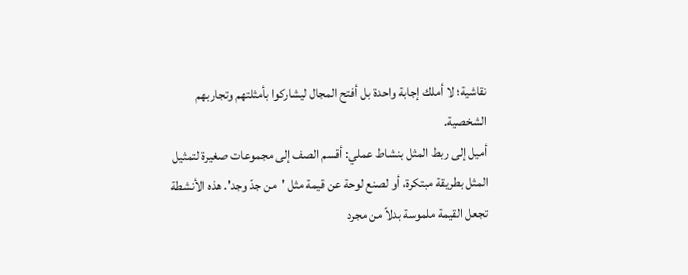نقاشية؛ لا أملك إجابة واحدة بل أفتح المجال ليشاركوا بأمثلتهم وتجاربهم الشخصية.
أميل إلى ربط المثل بنشاط عملي: أقسم الصف إلى مجموعات صغيرة لتمثيل المثل بطريقة مبتكرة، أو لصنع لوحة عن قيمة مثل 'من جدّ وجد'. هذه الأنشطة تجعل القيمة ملموسة بدلاً من مجرد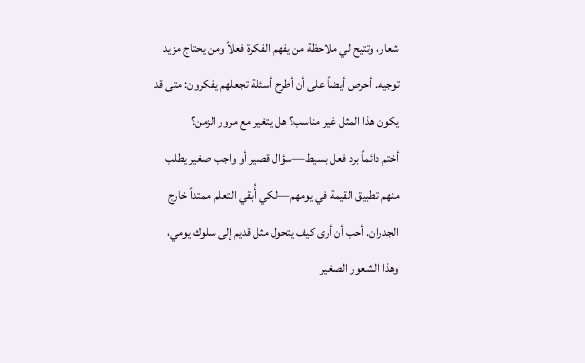شعار، وتتيح لي ملاحظة من يفهم الفكرة فعلاً ومن يحتاج مزيد توجيه. أحرص أيضاً على أن أطرح أسئلة تجعلهم يفكرون: متى قد يكون هذا المثل غير مناسب؟ هل يتغير مع مرور الزمن؟
أختم دائماً برد فعل بسيط—سؤال قصير أو واجب صغير يطلب منهم تطبيق القيمة في يومهم—لكي أُبقي التعلم ممتداً خارج الجدران. أحب أن أرى كيف يتحول مثل قديم إلى سلوك يومي، وهذا الشعور الصغير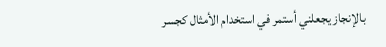بالإنجاز يجعلني أستمر في استخدام الأمثال كجسر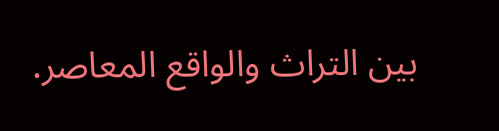بين التراث والواقع المعاصر.